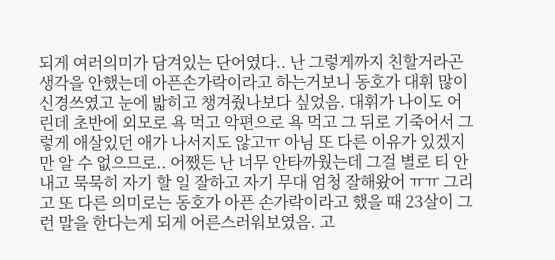되게 여러의미가 담겨있는 단어였다.. 난 그렇게까지 친할거라곤 생각을 안했는데 아픈손가락이라고 하는거보니 동호가 대휘 많이 신경쓰였고 눈에 밟히고 챙겨줬나보다 싶었음. 대휘가 나이도 어린데 초반에 외모로 욕 먹고 악편으로 욕 먹고 그 뒤로 기죽어서 그렇게 애살있던 애가 나서지도 않고ㅠ 아님 또 다른 이유가 있겠지만 알 수 없으므로.. 어쨌든 난 너무 안타까웠는데 그걸 별로 티 안내고 묵묵히 자기 할 일 잘하고 자기 무대 엄청 잘해왔어 ㅠㅠ 그리고 또 다른 의미로는 동호가 아픈 손가락이라고 했을 때 23살이 그런 말을 한다는게 되게 어른스러워보였음. 고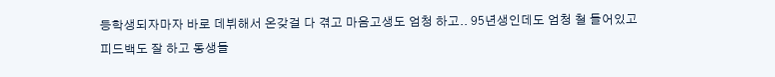등학생되자마자 바로 데뷔해서 온갖걸 다 겪고 마음고생도 엄청 하고.. 95년생인데도 엄청 철 들어있고 피드백도 잘 하고 동생들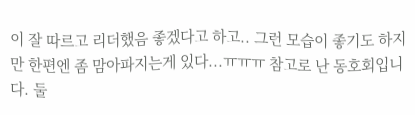이 잘 따르고 리더했음 좋겠다고 하고.. 그런 모습이 좋기도 하지만 한편엔 좀 맘아파지는게 있다...ㅠㅠㅠ 참고로 난 동호회입니다. 둘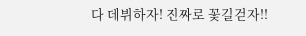다 데뷔하자! 진짜로 꽃길걷자!!